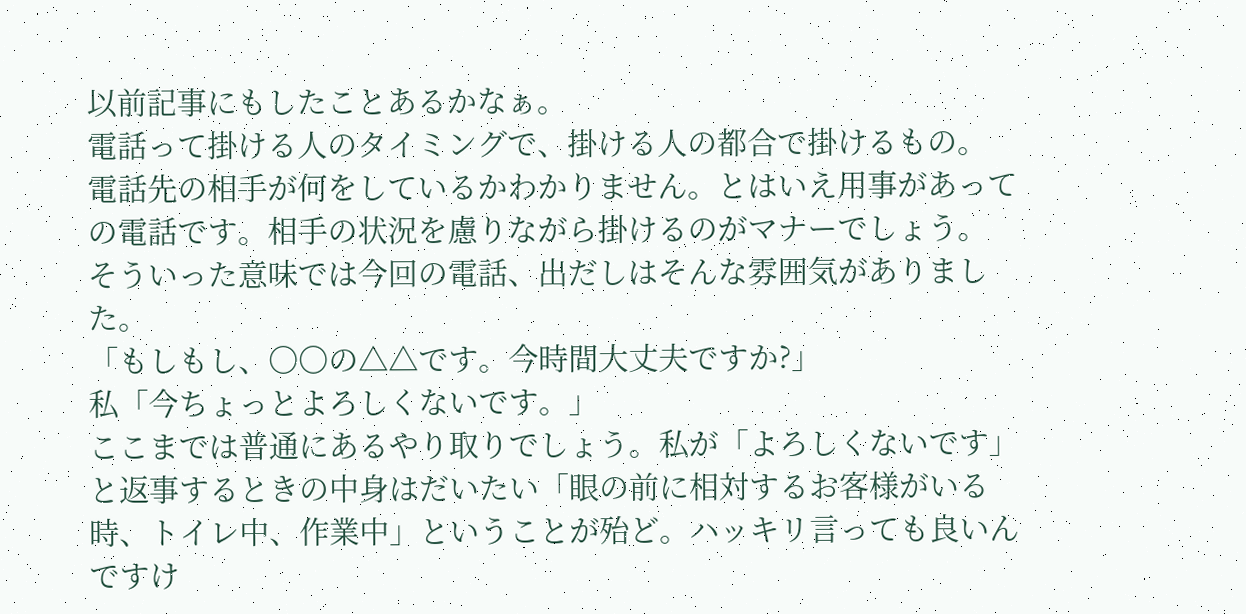以前記事にもしたことあるかなぁ。
電話って掛ける人のタイミングで、掛ける人の都合で掛けるもの。
電話先の相手が何をしているかわかりません。とはいえ用事があっての電話です。相手の状況を慮りながら掛けるのがマナーでしょう。
そういった意味では今回の電話、出だしはそんな雰囲気がありました。
「もしもし、〇〇の△△です。今時間大丈夫ですか?」
私「今ちょっとよろしくないです。」
ここまでは普通にあるやり取りでしょう。私が「よろしくないです」と返事するときの中身はだいたい「眼の前に相対するお客様がいる時、トイレ中、作業中」ということが殆ど。ハッキリ言っても良いんですけ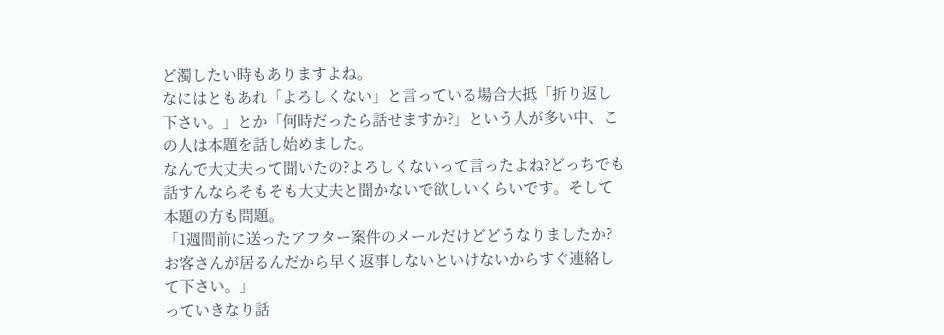ど濁したい時もありますよね。
なにはともあれ「よろしくない」と言っている場合大抵「折り返し下さい。」とか「何時だったら話せますか?」という人が多い中、この人は本題を話し始めました。
なんで大丈夫って聞いたの?よろしくないって言ったよね?どっちでも話すんならそもそも大丈夫と聞かないで欲しいくらいです。そして本題の方も問題。
「1週間前に送ったアフター案件のメールだけどどうなりましたか?お客さんが居るんだから早く返事しないといけないからすぐ連絡して下さい。」
っていきなり話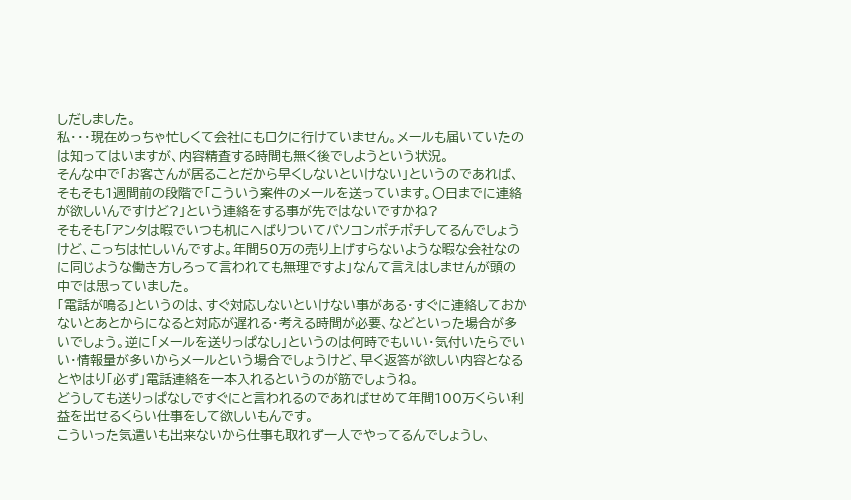しだしました。
私・・・現在めっちゃ忙しくて会社にもロクに行けていません。メールも届いていたのは知ってはいますが、内容精査する時間も無く後でしようという状況。
そんな中で「お客さんが居ることだから早くしないといけない」というのであれば、そもそも1週間前の段階で「こういう案件のメールを送っています。〇日までに連絡が欲しいんですけど?」という連絡をする事が先ではないですかね?
そもそも「アンタは暇でいつも机にへばりついてパソコンポチポチしてるんでしょうけど、こっちは忙しいんですよ。年間50万の売り上げすらないような暇な会社なのに同じような働き方しろって言われても無理ですよ」なんて言えはしませんが頭の中では思っていました。
「電話が鳴る」というのは、すぐ対応しないといけない事がある・すぐに連絡しておかないとあとからになると対応が遅れる・考える時間が必要、などといった場合が多いでしょう。逆に「メールを送りっぱなし」というのは何時でもいい・気付いたらでいい・情報量が多いからメールという場合でしょうけど、早く返答が欲しい内容となるとやはり「必ず」電話連絡を一本入れるというのが筋でしょうね。
どうしても送りっぱなしですぐにと言われるのであればせめて年間100万くらい利益を出せるくらい仕事をして欲しいもんです。
こういった気遣いも出来ないから仕事も取れず一人でやってるんでしょうし、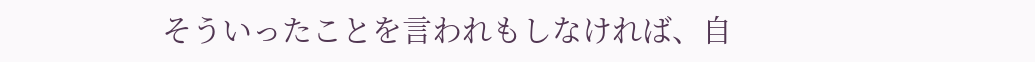そういったことを言われもしなければ、自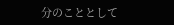分のこととして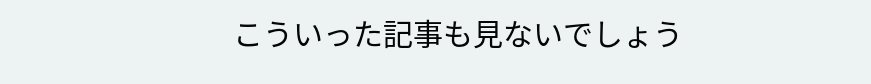こういった記事も見ないでしょう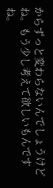からずっと変わらないんでしょうけどね。もう少し考えて欲しいもんですね。